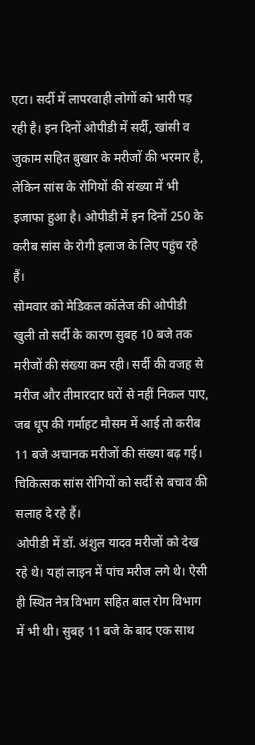एटा। सर्दी में लापरवाही लोगों को भारी पड़ रही है। इन दिनों ओपीडी में सर्दी, खांसी व जुकाम सहित बुखार के मरीजों की भरमार है, लेकिन सांस के रोगियों की संख्या में भी इजाफा हुआ है। ओपीडी में इन दिनों 250 के करीब सांस के रोगी इलाज के लिए पहुंच रहे हैं।
सोमवार को मेडिकल कॉलेज की ओपीडी खुली तो सर्दी के कारण सुबह 10 बजे तक मरीजों की संख्या कम रही। सर्दी की वजह से मरीज और तीमारदार घरों से नहीं निकल पाए, जब धूप की गर्माहट मौसम में आई तो करीब 11 बजे अचानक मरीजों की संख्या बढ़ गई। चिकित्सक सांस रोगियों को सर्दी से बचाव की सलाह दे रहे हैं।
ओपीडी में डॉ. अंशुल यादव मरीजों को देख रहे थे। यहां लाइन में पांच मरीज लगे थे। ऐसी ही स्थित नेत्र विभाग सहित बाल रोग विभाग में भी थी। सुबह 11 बजे के बाद एक साथ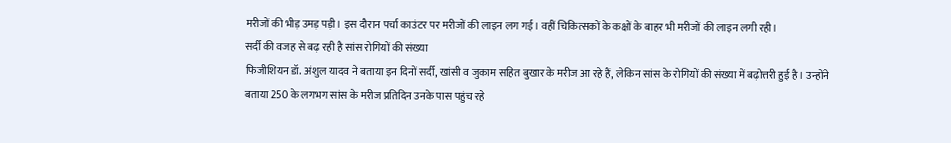मरीजों की भीड़ उमड़ पड़ी। इस दौरान पर्चा काउंटर पर मरीजों की लाइन लग गई। वहीं चिकित्सकों के कक्षों के बाहर भी मरीजों की लाइन लगी रही।
सर्दी की वजह से बढ़ रही है सांस रोगियों की संख्या
फिजीशियन डॉ. अंशुल यादव ने बताया इन दिनों सर्दी, खांसी व जुकाम सहित बुखार के मरीज आ रहे हैं, लेकिन सांस के रोगियों की संख्या में बढ़ोत्तरी हुई है। उन्होंने बताया 250 के लगभग सांस के मरीज प्रतिदिन उनके पास पहुंच रहे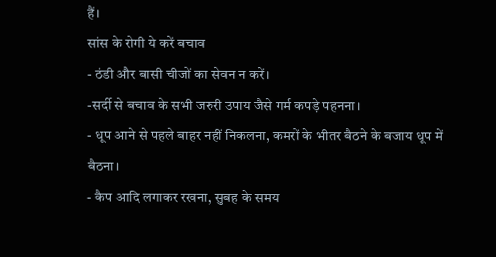हैं।
सांस के रोगी ये करें बचाव
- ठंडी और बासी चीजों का सेवन न करें।
-सर्दी से बचाव के सभी जरुरी उपाय जैसे गर्म कपड़े पहनना।
- धूप आने से पहले बाहर नहीं निकलना, कमरों के भीतर बैठने के बजाय धूप में बैठना।
- कैप आदि लगाकर रखना, सुबह के समय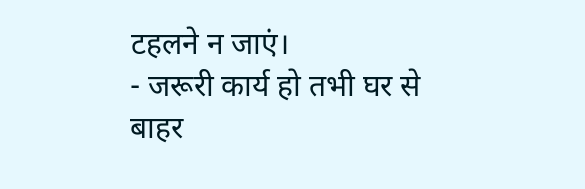टहलने न जाएं।
- जरूरी कार्य हो तभी घर से बाहर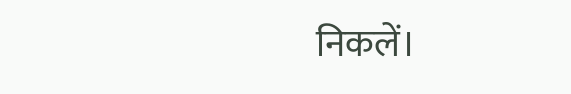निकलें।